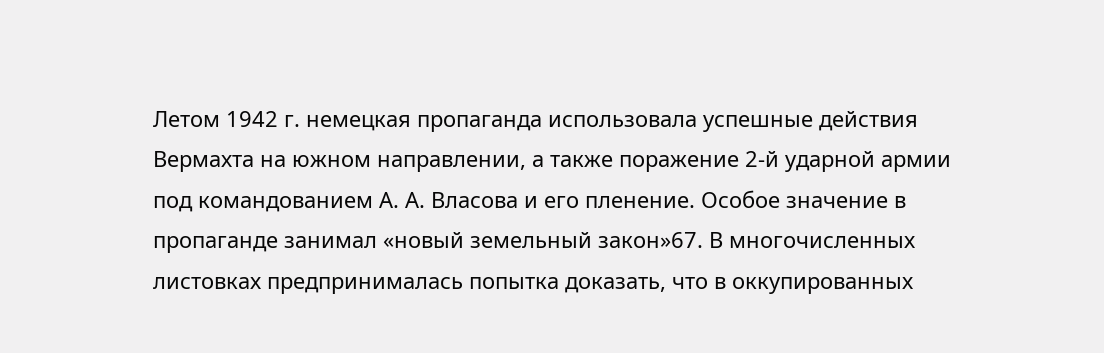Летом 1942 г. немецкая пропаганда использовала успешные действия Вермахта на южном направлении, а также поражение 2-й ударной армии под командованием А. А. Власова и его пленение. Особое значение в пропаганде занимал «новый земельный закон»67. В многочисленных листовках предпринималась попытка доказать, что в оккупированных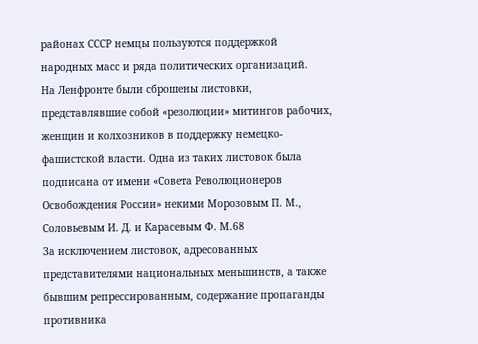районах СССР немцы пользуются поддержкой народных масс и ряда политических организаций.
На Ленфронте были сброшены листовки, представлявшие собой «резолюции» митингов рабочих, женщин и колхозников в поддержку немецко-фашистской власти. Одна из таких листовок была подписана от имени «Совета Революционеров Освобождения России» некими Морозовым П. М., Соловьевым И. Д. и Карасевым Ф. М.68
За исключением листовок, адресованных представителями национальных меньшинств, а также бывшим репрессированным, содержание пропаганды противника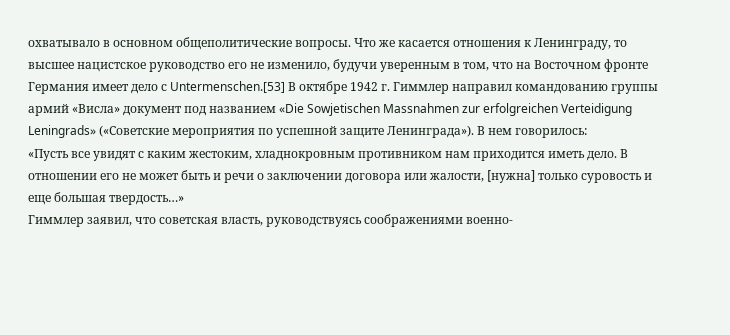охватывало в основном общеполитические вопросы. Что же касается отношения к Ленинграду, то высшее нацистское руководство его не изменило, будучи уверенным в том, что на Восточном фронте Германия имеет дело с Untermenschen.[53] В октябре 1942 г. Гиммлер направил командованию группы армий «Висла» документ под названием «Die Sowjetischen Massnahmen zur erfolgreichen Verteidigung Leningrads» («Советские мероприятия по успешной защите Ленинграда»). В нем говорилось:
«Пусть все увидят с каким жестоким, хладнокровным противником нам приходится иметь дело. В отношении его не может быть и речи о заключении договора или жалости, [нужна] только суровость и еще большая твердость…»
Гиммлер заявил, что советская власть, руководствуясь соображениями военно-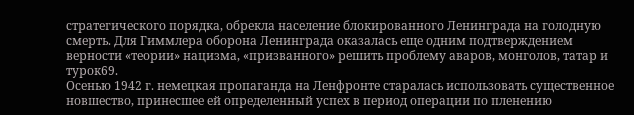стратегического порядка, обрекла население блокированного Ленинграда на голодную смерть. Для Гиммлера оборона Ленинграда оказалась еще одним подтверждением верности «теории» нацизма, «призванного» решить проблему аваров, монголов, татар и турок69.
Осенью 1942 г. немецкая пропаганда на Ленфронте старалась использовать существенное новшество, принесшее ей определенный успех в период операции по пленению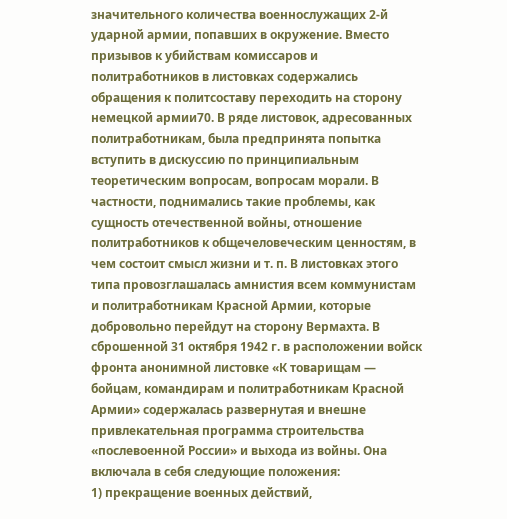значительного количества военнослужащих 2-й ударной армии, попавших в окружение. Вместо призывов к убийствам комиссаров и политработников в листовках содержались обращения к политсоставу переходить на сторону немецкой армии70. В ряде листовок, адресованных политработникам, была предпринята попытка вступить в дискуссию по принципиальным теоретическим вопросам, вопросам морали. В частности, поднимались такие проблемы, как сущность отечественной войны, отношение политработников к общечеловеческим ценностям, в чем состоит смысл жизни и т. п. В листовках этого типа провозглашалась амнистия всем коммунистам и политработникам Красной Армии, которые добровольно перейдут на сторону Вермахта. В сброшенной 31 октября 1942 г. в расположении войск фронта анонимной листовке «К товарищам — бойцам, командирам и политработникам Красной Армии» содержалась развернутая и внешне привлекательная программа строительства «послевоенной России» и выхода из войны. Она включала в себя следующие положения:
1) прекращение военных действий,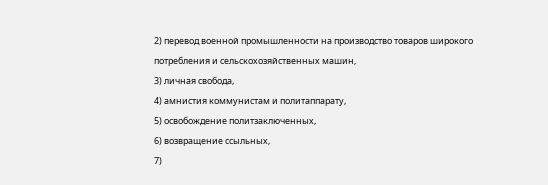2) перевод военной промышленности на производство товаров широкого потребления и сельскохозяйственных машин,
3) личная свобода,
4) амнистия коммунистам и политаппарату,
5) освобождение политзаключенных,
6) возвращение ссыльных,
7)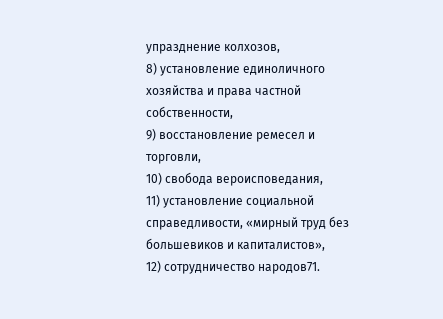упразднение колхозов,
8) установление единоличного хозяйства и права частной собственности,
9) восстановление ремесел и торговли,
10) свобода вероисповедания,
11) установление социальной справедливости, «мирный труд без большевиков и капиталистов»,
12) сотрудничество народов71.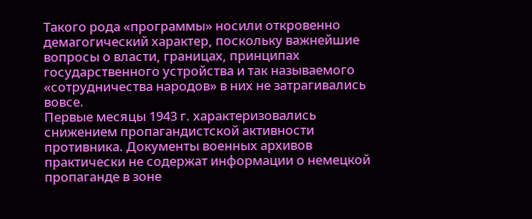Такого рода «программы» носили откровенно демагогический характер, поскольку важнейшие вопросы о власти, границах, принципах государственного устройства и так называемого «сотрудничества народов» в них не затрагивались вовсе.
Первые месяцы 1943 г. характеризовались снижением пропагандистской активности противника. Документы военных архивов практически не содержат информации о немецкой пропаганде в зоне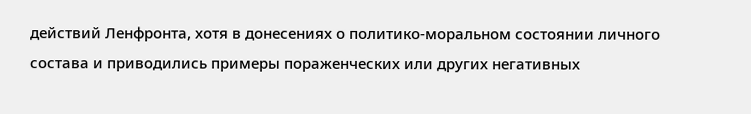действий Ленфронта, хотя в донесениях о политико-моральном состоянии личного состава и приводились примеры пораженческих или других негативных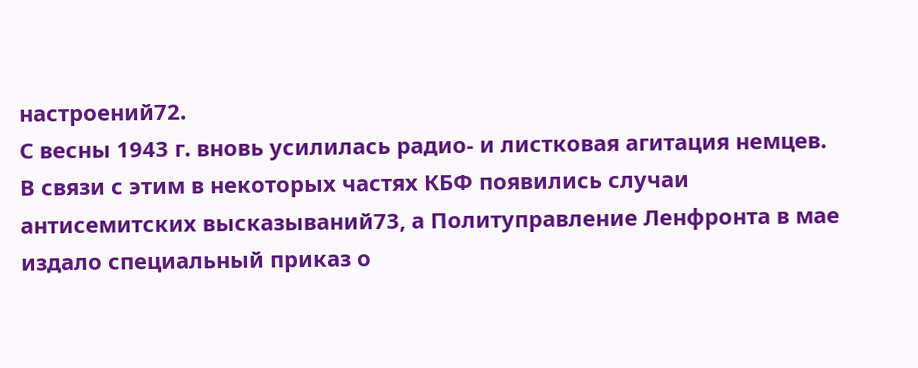настроений72.
С весны 1943 г. вновь усилилась радио- и листковая агитация немцев. В связи с этим в некоторых частях КБФ появились случаи антисемитских высказываний73, а Политуправление Ленфронта в мае издало специальный приказ о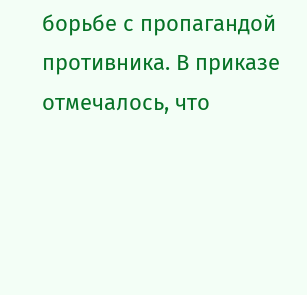борьбе с пропагандой противника. В приказе отмечалось, что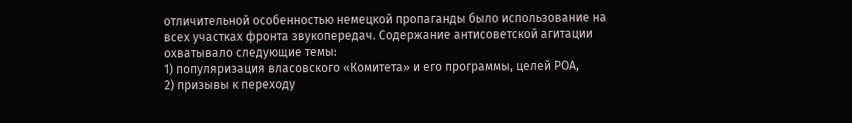отличительной особенностью немецкой пропаганды было использование на всех участках фронта звукопередач. Содержание антисоветской агитации охватывало следующие темы:
1) популяризация власовского «Комитета» и его программы, целей РОА,
2) призывы к переходу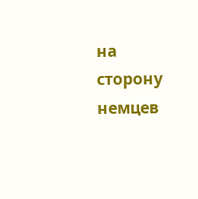на сторону немцев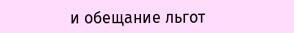и обещание льгот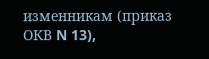изменникам (приказ ОКВ N 13),